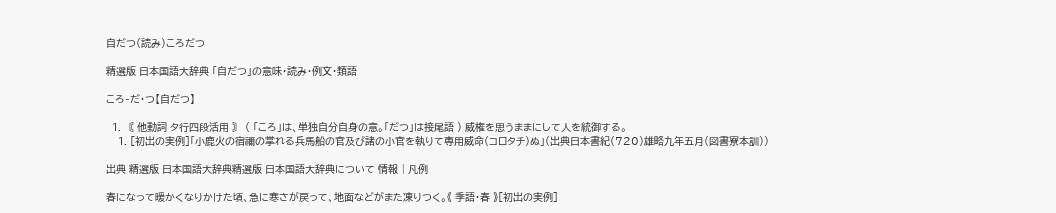自だつ(読み)ころだつ

精選版 日本国語大辞典 「自だつ」の意味・読み・例文・類語

ころ‐だ・つ【自だつ】

  1. 〘 他動詞 タ行四段活用 〙 ( 「ころ」は、単独自分自身の意。「だつ」は接尾語 ) 威権を思うままにして人を統御する。
    1. [初出の実例]「小鹿火の宿禰の掌れる兵馬船の官及び諸の小官を執りて専用威命(コロタチ)ぬ」(出典日本書紀(720)雄略九年五月(図書寮本訓))

出典 精選版 日本国語大辞典精選版 日本国語大辞典について 情報 | 凡例

春になって暖かくなりかけた頃、急に寒さが戻って、地面などがまた凍りつく。《 季語・春 》[初出の実例]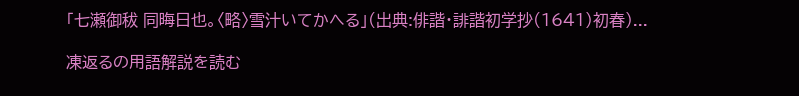「七瀬御秡 同晦日也。〈略〉雪汁いてかへる」(出典:俳諧・誹諧初学抄(1641)初春)...

凍返るの用語解説を読む